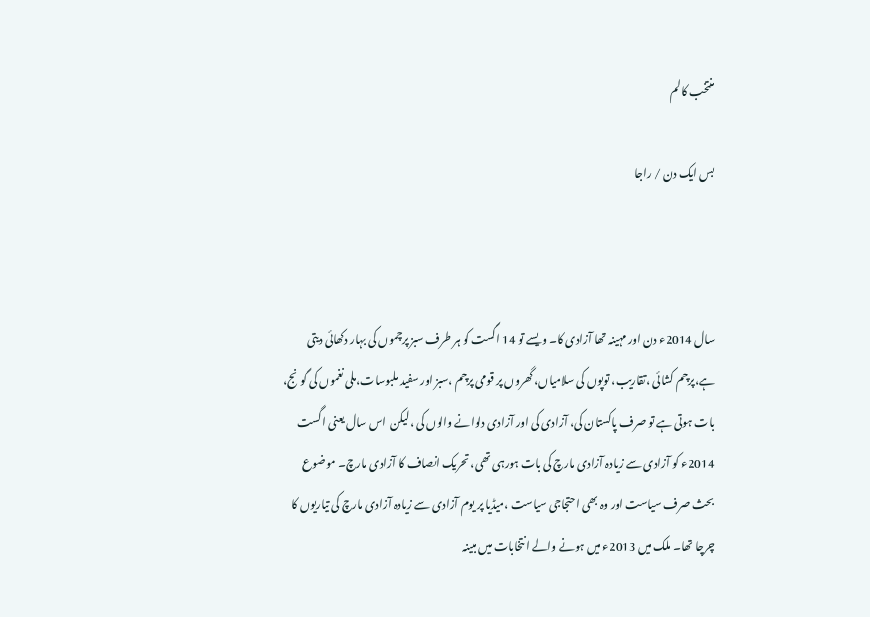منتخب کالم

بس ایک دن / راجا



سال 2014ء دن اور مہینہ تھا آزادی کا۔ ویسے تو 14 اگست کو ہر طرف سبز پرچموں کی بہار دکھائی دیتی ہے،پرچم کشائی ،تقاریب، توپوں کی سلامیاں، گھروں پر قومی پرچم ،سبز اور سفید ملبوسات،ملی نغموں کی گونج، بات ہوتی ہے تو صرف پاکستان کی، آزادی کی اور آزادی دلوانے والوں کی ،لیکن  اس سال یعنی اگست 2014ء کو آزادی سے زیادہ آزادی مارچ کی بات ہورہی تھی، تحریک انصاف کا آزادی مارچ۔ موضوع بحث صرف سیاست اور وہ بھی احتجاجی سیاست ،میڈیا پر یوم آزادی سے زیادہ آزادی مارچ کی تیاریوں کا چرچا تھا۔ ملک میں 2013ء میں ہونے والے انتخابات میں مبینہ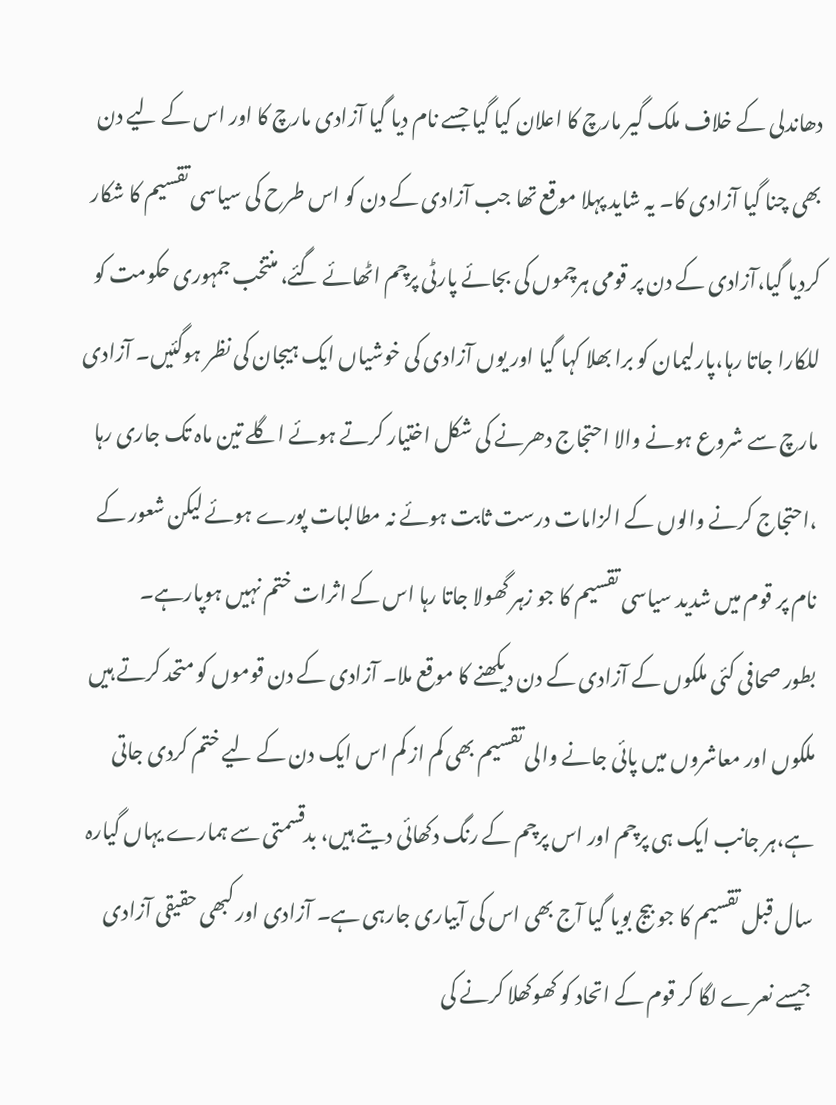دھاندلی کے خلاف ملک گیر مارچ کا اعلان کیا گیا جسے نام دیا گیا آزادی مارچ کا اور اس کے لیے دن بھی چنا گیا آزادی کا۔ یہ شاید پہلا موقع تھا جب آزادی کے دن کو اس طرح کی سیاسی تقسیم کا شکار کردیا گیا،آزادی کے دن پر قومی ہرچموں کی بجائے پارٹی پرچم اٹھائے گئے، منتخب جمہوری حکومت کو للکارا جاتا رہا،پارلیمان کو برا بھلا کہا گیا اور یوں آزادی کی خوشیاں ایک ہیجان کی نظر ہوگئیں۔ آزادی مارچ سے شروع ہونے والا احتجاج دھرنے کی شکل اختیار کرتے ہوئے اگلے تین ماہ تک جاری رہا ،احتجاج کرنے والوں کے الزامات درست ثابت ہوئے نہ مطالبات پورے ہوئے لیکن شعور کے نام پر قوم میں شدید سیاسی تقسیم کا جو زہر گھولا جاتا رہا اس کے اثرات ختم نہیں ہوپارہے۔
بطور صحافی کئی ملکوں کے آزادی کے دن دیکھنے کا موقع ملا۔ آزادی کے دن قوموں کو متحد کرتے ہیں ملکوں اور معاشروں میں پائی جانے والی تقسیم بھی کم از کم اس ایک دن کے لیے ختم کردی جاتی ہے،ہر جانب ایک ہی پرچم اور اس پرچم کے رنگ دکھائی دیتے ہیں، بدقسمتی سے ہمارے یہاں گیارہ سال قبل تقسیم کا جو بیج بویا گیا آج بھی اس کی آبیاری جارہی ہے۔ آزادی اور کبھی حقیقی آزادی جیسے نعرے لگا کر قوم کے اتحاد کو کھوکھلا کرنے کی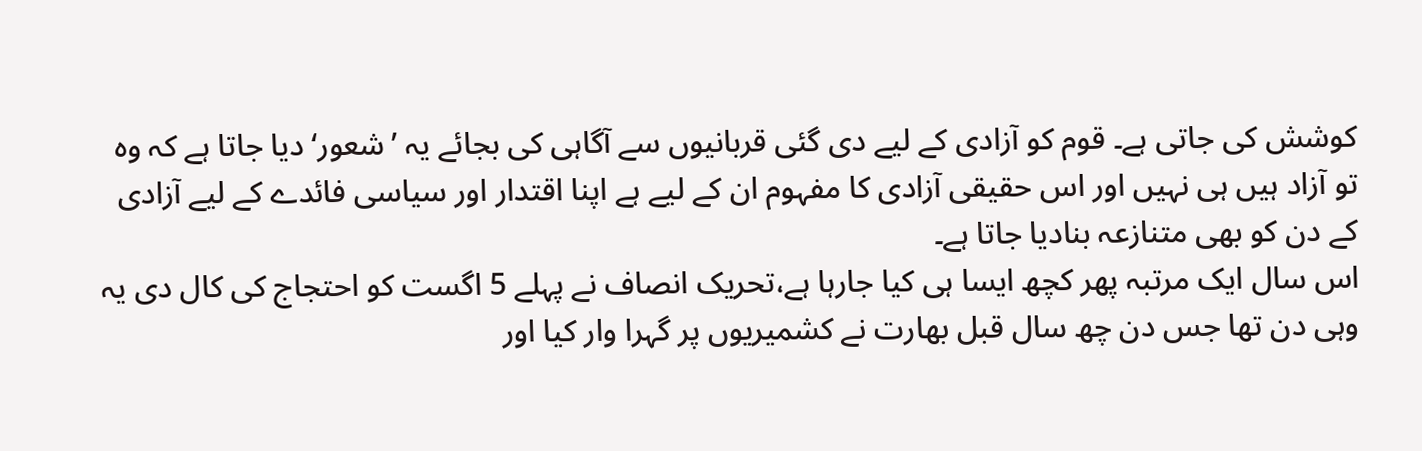کوشش کی جاتی ہے۔ قوم کو آزادی کے لیے دی گئی قربانیوں سے آگاہی کی بجائے یہ ’شعور‘ دیا جاتا ہے کہ وہ تو آزاد ہیں ہی نہیں اور اس حقیقی آزادی کا مفہوم ان کے لیے ہے اپنا اقتدار اور سیاسی فائدے کے لیے آزادی کے دن کو بھی متنازعہ بنادیا جاتا ہے۔
اس سال ایک مرتبہ پھر کچھ ایسا ہی کیا جارہا ہے،تحریک انصاف نے پہلے 5 اگست کو احتجاج کی کال دی یہ وہی دن تھا جس دن چھ سال قبل بھارت نے کشمیریوں پر گہرا وار کیا اور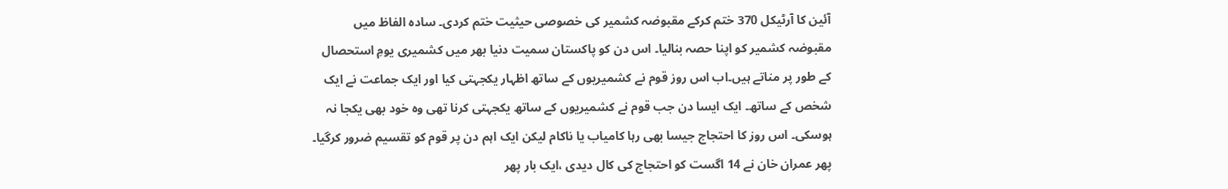آئین کا آرٹیکل 370 ختم کرکے مقبوضہ کشمیر کی خصوصی حیثیت ختم کردی۔ سادہ الفاظ میں مقبوضہ کشمیر کو اپنا حصہ بنالیا۔ اس دن کو پاکستان سمیت دنیا بھر میں کشمیری یومِ استحصال کے طور پر مناتے ہیں۔اب اس روز قوم نے کشمیریوں کے ساتھ اظہار یکجہتی کیا اور ایک جماعت نے ایک شخص کے ساتھ۔ ایک ایسا دن جب قوم نے کشمیریوں کے ساتھ یکجہتی کرنا تھی وہ خود بھی یکجا نہ ہوسکی۔ اس روز کا احتجاج جیسا بھی رہا کامیاب یا ناکام لیکن ایک اہم دن پر قوم کو تقسیم ضرور کرگیا۔ پھر عمران خان نے 14 اگست کو احتجاج کی کال دیدی ،ایک بار پھر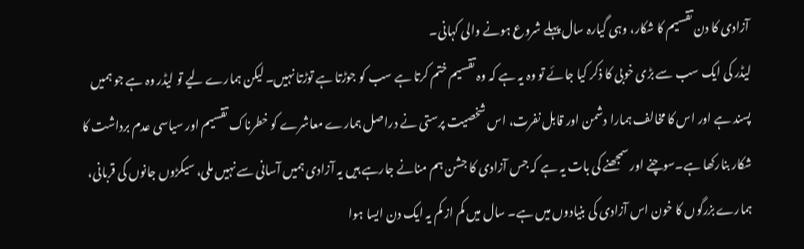آزادی کا دن تقسیم کا شکار، وہی گیارہ سال پہلے شروع ہونے والی کہانی۔
لیڈر کی ایک سب سے بڑی خوبی کا ذکر کیا جائے تو وہ یہ ہے کہ وہ تقسیم ختم کرتا ہے سب کو جوڑتا ہے توڑتا نہیں۔ لیکن ہمارے لیے تو لیڈر وہ ہے جو ہمیں پسند ہے اور اس کا مخالف ہمارا دشمن اور قابل نفرت، اس شخصیت پرستی نے دراصل ہمارے معاشرے کو خطرناک تقسیم اور سیاسی عدم برداشت کا شکار بنارکھا ہے۔سوچنے اور سمجھنے کی بات یہ ہے کہ جس آزادی کا جشن ہم منانے جارہے ہیں یہ آزادی ہمیں آسانی سے نہیں ملی، سیکڑوں جانوں کی قربانی، ہمارے بزرگوں کا خون اس آزادی کی بنیادوں میں ہے۔ سال میں کم از کم یہ ایک دن ایسا ہوا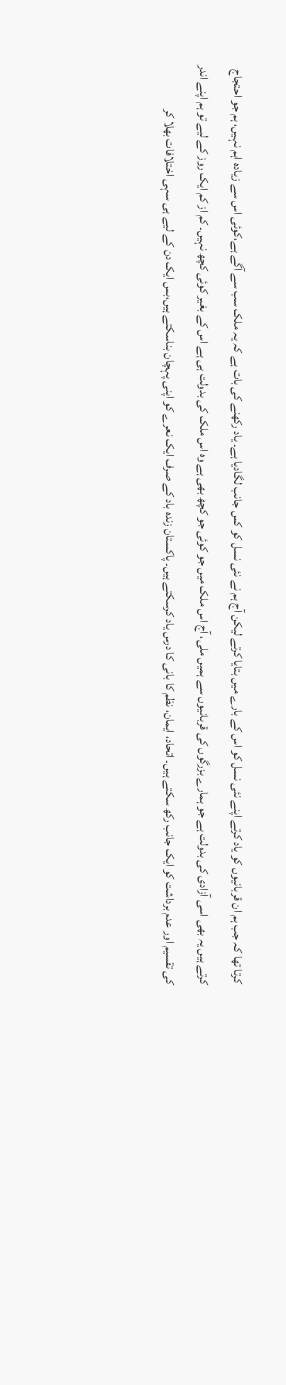کرتا تھا کہ جب ہم ان قربانیوں کو یاد کرتے اپنے نئی نسل کو اس کے بارے میں بتایا کرتے لیکن آج ہم نے نئی نسل کو کس جانب لگادیا ہے۔ یاد رکھنے کی بات ہے کہ یہ ملک سب سے آگے ہے،کوئی اس سے زیادہ اہم نہیں، ہم جو احتجاج کرتے ہیں یہ بھی اسی آزادی کی بدولت ہے جو ہمارے بزرگوں کی قربانیوں سے ہمیں ملی، آج اس ملک میں جو کوئی جو کچھ بھی ہے وہ اس ملک کی بدولت ہی ہے اس کے بغیر کوئی کچھ نہیں۔ کم از کم ایک روز کے لیے تو ہم اپنے اندر کی تقسیم اور عدم برداشت کو ایک جانب رکھ سکتے ہیں۔ اتحاد، ایمان، نظم کا بانی کا درس یاد کرسکتے ہیں۔ پاکستان زندہ باد کے صرف ایک نعرے کو اپنی پہچان بناسکتے ہیں،بس ایک دن کے لیے ہی سہی اختلافات بھلا کر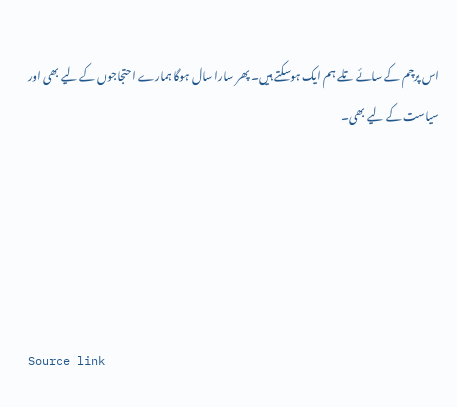اس پرچم کے سائے تلے ہم ایک ہوسکتے ہیں۔ پھر سارا سال ہوگا ہمارے احتجاجوں کے لیے بھی اور سیاست کے لیے بھی۔





Source link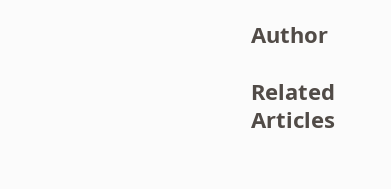Author

Related Articles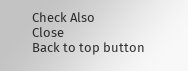Check Also
Close
Back to top button